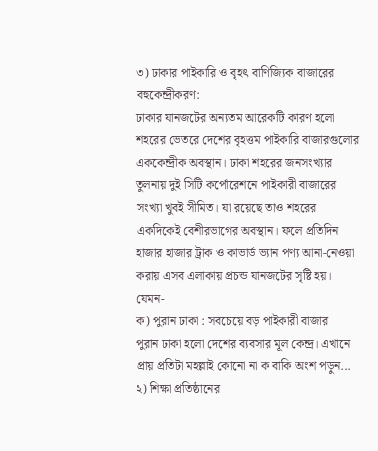৩) ঢাকার পাইকারি ও বৃহৎ বাণিজ্যিক বাজারের বহুকেন্দ্রীকরণ:
ঢাকার যানজটের অন্যতম আরেকটি কারণ হলো শহরের ভেতরে দেশের বৃহত্তম পাইকারি বাজারগুলোর এককেন্দ্রীক অবস্থান। ঢাকা শহরের জনসংখ্যার তুলনায় দুই সিটি কর্পোরেশনে পাইকারী বাজারের সংখ্যা খুবই সীমিত। যা রয়েছে তাও শহরের একদিকেই বেশীরভাগের অবস্থান। ফলে প্রতিদিন হাজার হাজার ট্রাক ও কাভার্ড ভ্যান পণ্য আনা-নেওয়া করায় এসব এলাকায় প্রচন্ড যানজটের সৃষ্টি হয়। যেমন-
ক) পুরান ঢাকা : সবচেয়ে বড় পাইকারী বাজার
পুরান ঢাকা হলো দেশের ব্যবসার মূল কেন্দ্র। এখানে প্রায় প্রতিটা মহল্লাই কোনো না ক বাকি অংশ পড়ুন...
২) শিক্ষা প্রতিষ্ঠানের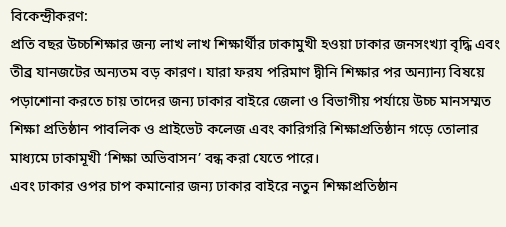বিকেন্দ্রীকরণ:
প্রতি বছর উচ্চশিক্ষার জন্য লাখ লাখ শিক্ষার্থীর ঢাকামুখী হওয়া ঢাকার জনসংখ্যা বৃদ্ধি এবং তীব্র যানজটের অন্যতম বড় কারণ। যারা ফরয পরিমাণ দ্বীনি শিক্ষার পর অন্যান্য বিষয়ে পড়াশোনা করতে চায় তাদের জন্য ঢাকার বাইরে জেলা ও বিভাগীয় পর্যায়ে উচ্চ মানসম্মত শিক্ষা প্রতিষ্ঠান পাবলিক ও প্রাইভেট কলেজ এবং কারিগরি শিক্ষাপ্রতিষ্ঠান গড়ে তোলার মাধ্যমে ঢাকামূখী ‘শিক্ষা অভিবাসন’ বন্ধ করা যেতে পারে।
এবং ঢাকার ওপর চাপ কমানোর জন্য ঢাকার বাইরে নতুন শিক্ষাপ্রতিষ্ঠান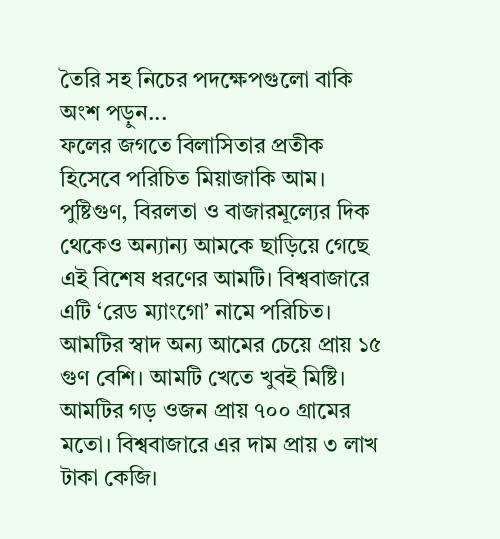তৈরি সহ নিচের পদক্ষেপগুলো বাকি অংশ পড়ুন...
ফলের জগতে বিলাসিতার প্রতীক হিসেবে পরিচিত মিয়াজাকি আম। পুষ্টিগুণ, বিরলতা ও বাজারমূল্যের দিক থেকেও অন্যান্য আমকে ছাড়িয়ে গেছে এই বিশেষ ধরণের আমটি। বিশ্ববাজারে এটি ‘রেড ম্যাংগো’ নামে পরিচিত।
আমটির স্বাদ অন্য আমের চেয়ে প্রায় ১৫ গুণ বেশি। আমটি খেতে খুবই মিষ্টি। আমটির গড় ওজন প্রায় ৭০০ গ্রামের মতো। বিশ্ববাজারে এর দাম প্রায় ৩ লাখ টাকা কেজি।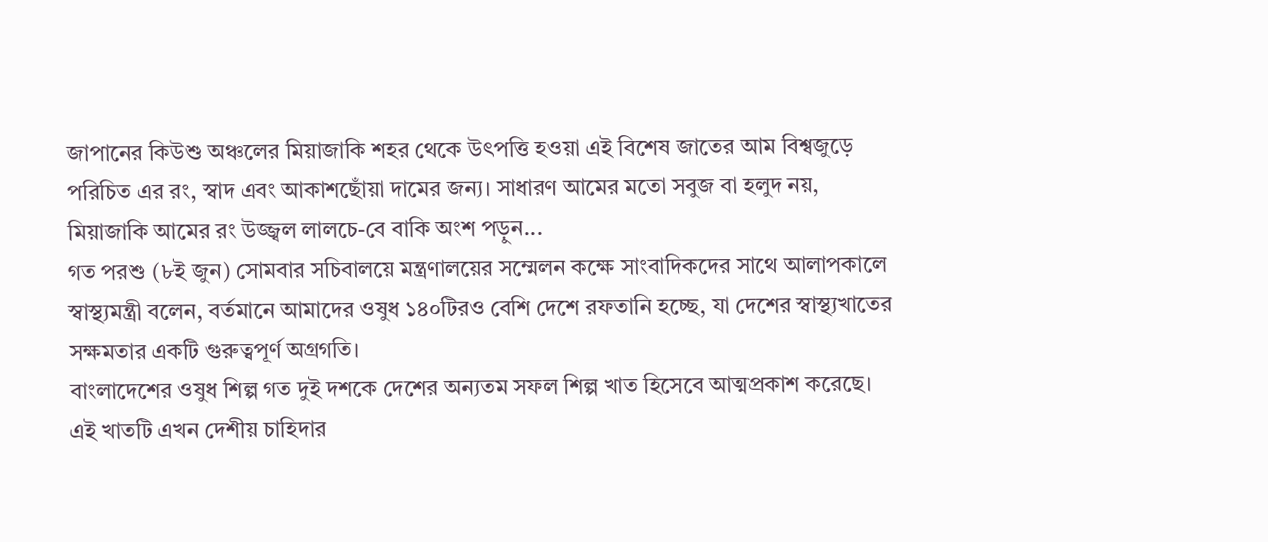জাপানের কিউশু অঞ্চলের মিয়াজাকি শহর থেকে উৎপত্তি হওয়া এই বিশেষ জাতের আম বিশ্বজুড়ে পরিচিত এর রং, স্বাদ এবং আকাশছোঁয়া দামের জন্য। সাধারণ আমের মতো সবুজ বা হলুদ নয়, মিয়াজাকি আমের রং উজ্জ্বল লালচে-বে বাকি অংশ পড়ুন...
গত পরশু (৮ই জুন) সোমবার সচিবালয়ে মন্ত্রণালয়ের সম্মেলন কক্ষে সাংবাদিকদের সাথে আলাপকালে স্বাস্থ্যমন্ত্রী বলেন, বর্তমানে আমাদের ওষুধ ১৪০টিরও বেশি দেশে রফতানি হচ্ছে, যা দেশের স্বাস্থ্যখাতের সক্ষমতার একটি গুরুত্বপূর্ণ অগ্রগতি।
বাংলাদেশের ওষুধ শিল্প গত দুই দশকে দেশের অন্যতম সফল শিল্প খাত হিসেবে আত্মপ্রকাশ করেছে। এই খাতটি এখন দেশীয় চাহিদার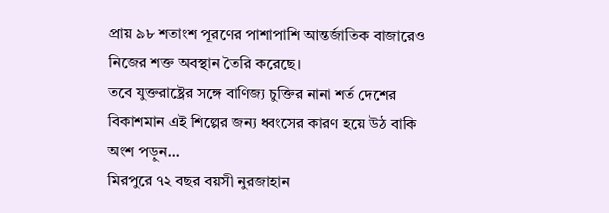প্রায় ৯৮ শতাংশ পূরণের পাশাপাশি আন্তর্জাতিক বাজারেও নিজের শক্ত অবস্থান তৈরি করেছে।
তবে যুক্তরাষ্ট্রের সঙ্গে বাণিজ্য চুক্তির নানা শর্ত দেশের বিকাশমান এই শিল্পের জন্য ধ্বংসের কারণ হয়ে উঠ বাকি অংশ পড়ুন...
মিরপুরে ৭২ বছর বয়সী নুরজাহান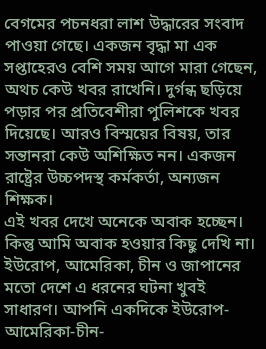বেগমের পচনধরা লাশ উদ্ধারের সংবাদ পাওয়া গেছে। একজন বৃদ্ধা মা এক সপ্তাহেরও বেশি সময় আগে মারা গেছেন, অথচ কেউ খবর রাখেনি। দুর্গন্ধ ছড়িয়ে পড়ার পর প্রতিবেশীরা পুলিশকে খবর দিয়েছে। আরও বিস্ময়ের বিষয়, তার সন্তানরা কেউ অশিক্ষিত নন। একজন রাষ্ট্রের উচ্চপদস্থ কর্মকর্তা, অন্যজন শিক্ষক।
এই খবর দেখে অনেকে অবাক হচ্ছেন। কিন্তু আমি অবাক হওয়ার কিছু দেখি না।
ইউরোপ, আমেরিকা, চীন ও জাপানের মতো দেশে এ ধরনের ঘটনা খুবই সাধারণ। আপনি একদিকে ইউরোপ-আমেরিকা-চীন-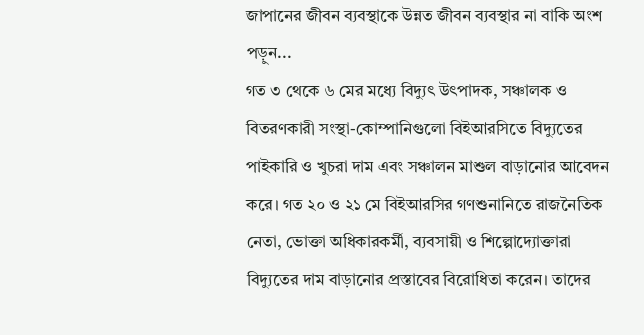জাপানের জীবন ব্যবস্থাকে উন্নত জীবন ব্যবস্থার না বাকি অংশ পড়ুন...
গত ৩ থেকে ৬ মের মধ্যে বিদ্যুৎ উৎপাদক, সঞ্চালক ও বিতরণকারী সংস্থা-কোম্পানিগুলো বিইআরসিতে বিদ্যুতের পাইকারি ও খুচরা দাম এবং সঞ্চালন মাশুল বাড়ানোর আবেদন করে। গত ২০ ও ২১ মে বিইআরসির গণশুনানিতে রাজনৈতিক নেতা, ভোক্তা অধিকারকর্মী, ব্যবসায়ী ও শিল্পোদ্যোক্তারা বিদ্যুতের দাম বাড়ানোর প্রস্তাবের বিরোধিতা করেন। তাদের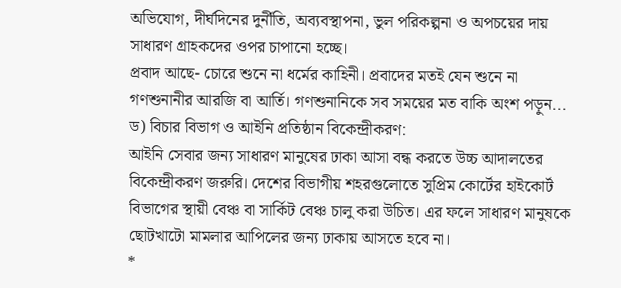অভিযোগ, দীর্ঘদিনের দুর্নীতি, অব্যবস্থাপনা, ভুল পরিকল্পনা ও অপচয়ের দায় সাধারণ গ্রাহকদের ওপর চাপানো হচ্ছে।
প্রবাদ আছে- চোরে শুনে না ধর্মের কাহিনী। প্রবাদের মতই যেন শুনে না গণশুনানীর আরজি বা আর্তি। গণশুনানিকে সব সময়ের মত বাকি অংশ পড়ুন...
ড) বিচার বিভাগ ও আইনি প্রতিষ্ঠান বিকেন্দ্রীকরণ:
আইনি সেবার জন্য সাধারণ মানুষের ঢাকা আসা বন্ধ করতে উচ্চ আদালতের বিকেন্দ্রীকরণ জরুরি। দেশের বিভাগীয় শহরগুলোতে সুপ্রিম কোর্টের হাইকোর্ট বিভাগের স্থায়ী বেঞ্চ বা সার্কিট বেঞ্চ চালু করা উচিত। এর ফলে সাধারণ মানুষকে ছোটখাটো মামলার আপিলের জন্য ঢাকায় আসতে হবে না।
*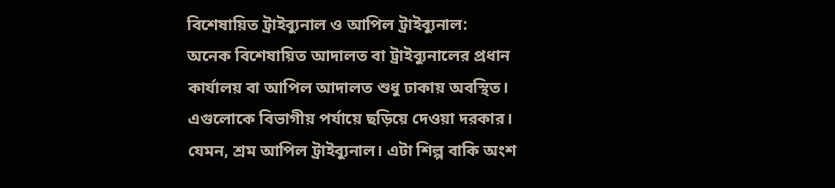বিশেষায়িত ট্রাইব্যুনাল ও আপিল ট্রাইব্যুনাল:
অনেক বিশেষায়িত আদালত বা ট্রাইব্যুনালের প্রধান কার্যালয় বা আপিল আদালত শুধু ঢাকায় অবস্থিত। এগুলোকে বিভাগীয় পর্যায়ে ছড়িয়ে দেওয়া দরকার।
যেমন, শ্রম আপিল ট্রাইব্যুনাল। এটা শিল্প বাকি অংশ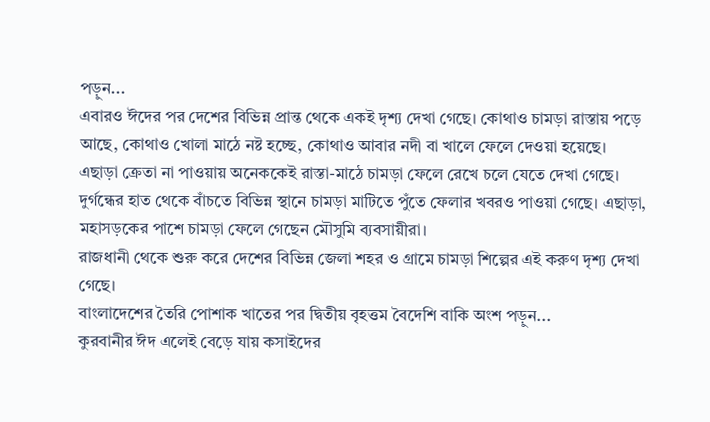পড়ুন...
এবারও ঈদের পর দেশের বিভিন্ন প্রান্ত থেকে একই দৃশ্য দেখা গেছে। কোথাও চামড়া রাস্তায় পড়ে আছে, কোথাও খোলা মাঠে নষ্ট হচ্ছে, কোথাও আবার নদী বা খালে ফেলে দেওয়া হয়েছে।
এছাড়া ক্রেতা না পাওয়ায় অনেককেই রাস্তা-মাঠে চামড়া ফেলে রেখে চলে যেতে দেখা গেছে। দুর্গন্ধের হাত থেকে বাঁচতে বিভিন্ন স্থানে চামড়া মাটিতে পুঁতে ফেলার খবরও পাওয়া গেছে। এছাড়া, মহাসড়কের পাশে চামড়া ফেলে গেছেন মৌসুমি ব্যবসায়ীরা।
রাজধানী থেকে শুরু করে দেশের বিভিন্ন জেলা শহর ও গ্রামে চামড়া শিল্পের এই করুণ দৃশ্য দেখা গেছে।
বাংলাদেশের তৈরি পোশাক খাতের পর দ্বিতীয় বৃহত্তম বৈদেশি বাকি অংশ পড়ুন...
কুরবানীর ঈদ এলেই বেড়ে যায় কসাইদের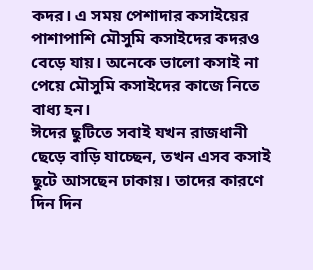কদর। এ সময় পেশাদার কসাইয়ের পাশাপাশি মৌসুমি কসাইদের কদরও বেড়ে যায়। অনেকে ভালো কসাই না পেয়ে মৌসুমি কসাইদের কাজে নিতে বাধ্য হন।
ঈদের ছুটিতে সবাই যখন রাজধানী ছেড়ে বাড়ি যাচ্ছেন, তখন এসব কসাই ছুটে আসছেন ঢাকায়। তাদের কারণে দিন দিন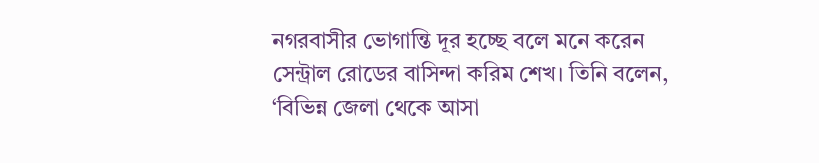নগরবাসীর ভোগান্তি দূর হচ্ছে বলে মনে করেন সেন্ট্রাল রোডের বাসিন্দা করিম শেখ। তিনি বলেন, ‘বিভিন্ন জেলা থেকে আসা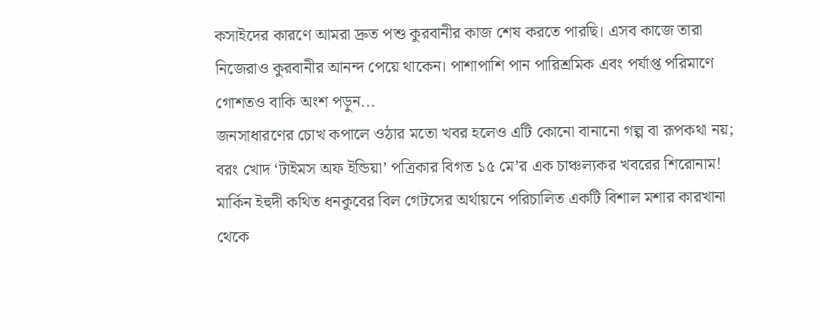কসাইদের কারণে আমরা দ্রুত পশু কুরবানীর কাজ শেষ করতে পারছি। এসব কাজে তারা নিজেরাও কুরবানীর আনন্দ পেয়ে থাকেন। পাশাপাশি পান পারিশ্রমিক এবং পর্যাপ্ত পরিমাণে গোশতও বাকি অংশ পড়ুন...
জনসাধারণের চোখ কপালে ওঠার মতো খবর হলেও এটি কোনো বানানো গল্প বা রূপকথা নয়; বরং খোদ ‘টাইমস অফ ইন্ডিয়া’ পত্রিকার বিগত ১৫ মে’র এক চাঞ্চল্যকর খবরের শিরোনাম! মার্কিন ইহুদী কথিত ধনকুবের বিল গেটসের অর্থায়নে পরিচালিত একটি বিশাল মশার কারখানা থেকে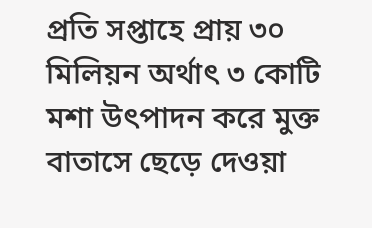প্রতি সপ্তাহে প্রায় ৩০ মিলিয়ন অর্থাৎ ৩ কোটি মশা উৎপাদন করে মুক্ত বাতাসে ছেড়ে দেওয়া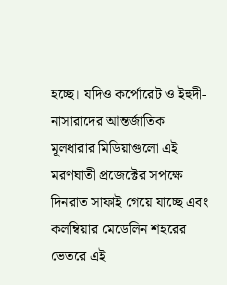হচ্ছে। যদিও কর্পোরেট ও ইহুদী-নাসারাদের আন্তর্জাতিক মূলধারার মিডিয়াগুলো এই মরণঘাতী প্রজেক্টের সপক্ষে দিনরাত সাফাই গেয়ে যাচ্ছে এবং কলম্বিয়ার মেডেলিন শহরের ভেতরে এই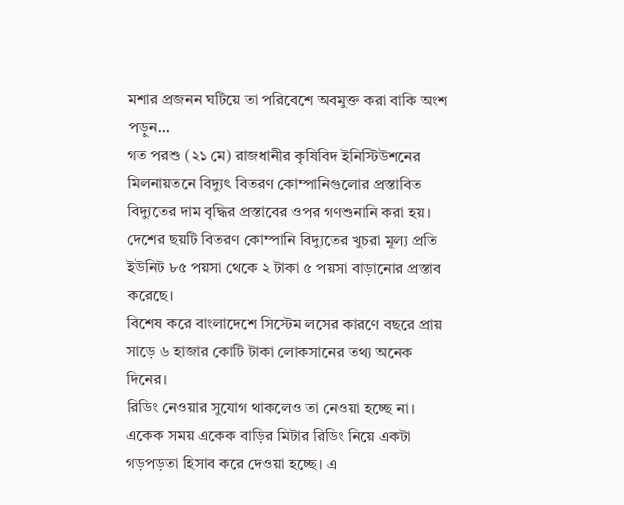মশার প্রজনন ঘটিয়ে তা পরিবেশে অবমুক্ত করা বাকি অংশ পড়ুন...
গত পরশু (২১ মে) রাজধানীর কৃষিবিদ ইনিস্টিউশনের মিলনায়তনে বিদ্যুৎ বিতরণ কোম্পানিগুলোর প্রস্তাবিত বিদ্যুতের দাম বৃদ্ধির প্রস্তাবের ওপর গণশুনানি করা হয়।
দেশের ছয়টি বিতরণ কোম্পানি বিদ্যুতের খুচরা মূল্য প্রতি ইউনিট ৮৫ পয়সা থেকে ২ টাকা ৫ পয়সা বাড়ানোর প্রস্তাব করেছে।
বিশেষ করে বাংলাদেশে সিস্টেম লসের কারণে বছরে প্রায় সাড়ে ৬ হাজার কোটি টাকা লোকসানের তথ্য অনেক দিনের।
রিডিং নেওয়ার সুযোগ থাকলেও তা নেওয়া হচ্ছে না।
একেক সময় একেক বাড়ির মিটার রিডিং নিয়ে একটা গড়পড়তা হিসাব করে দেওয়া হচ্ছে। এ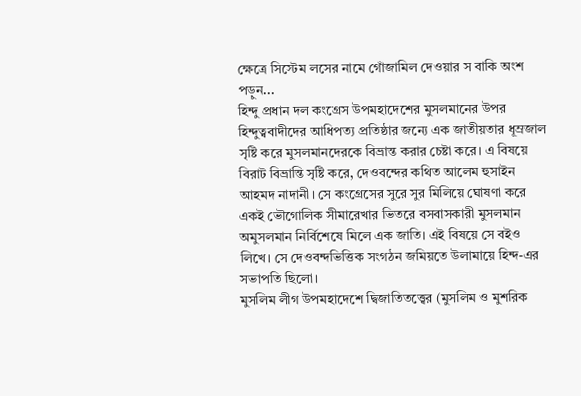ক্ষেত্রে সিস্টেম লসের নামে গোঁজামিল দেওয়ার স বাকি অংশ পড়ুন...
হিন্দু প্রধান দল কংগ্রেস উপমহাদেশের মুসলমানের উপর হিন্দুত্ববাদীদের আধিপত্য প্রতিষ্ঠার জন্যে এক জাতীয়তার ধূম্রজাল সৃষ্টি করে মুসলমানদেরকে বিভ্রান্ত করার চেষ্টা করে। এ বিষয়ে বিরাট বিভ্রান্তি সৃষ্টি করে, দেওবন্দের কথিত আলেম হুসাইন আহমদ নাদানী। সে কংগ্রেসের সুরে সুর মিলিয়ে ঘোষণা করে একই ভৌগোলিক সীমারেখার ভিতরে বসবাসকারী মুসলমান অমুসলমান নির্বিশেষে মিলে এক জাতি। এই বিষয়ে সে বইও লিখে। সে দেওবন্দভিত্তিক সংগঠন জমিয়তে উলামায়ে হিন্দ-এর সভাপতি ছিলো।
মুসলিম লীগ উপমহাদেশে দ্বিজাতিতত্ত্বের (মুসলিম ও মুশরিক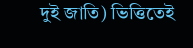দুই জাতি) ভিত্তিতেই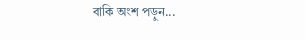বাকি অংশ পড়ুন...